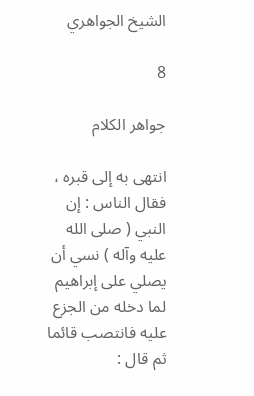الشيخ الجواهري

8

جواهر الكلام

انتهى به إلى قبره ، فقال الناس : إن النبي ( صلى الله عليه وآله ) نسي أن يصلي على إبراهيم لما دخله من الجزع عليه فانتصب قائما ثم قال :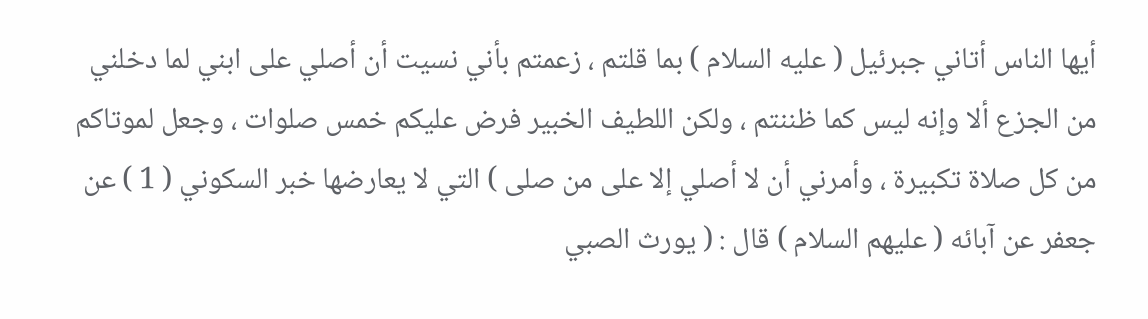أيها الناس أتاني جبرئيل ( عليه السلام ) بما قلتم ، زعمتم بأني نسيت أن أصلي على ابني لما دخلني من الجزع ألا وإنه ليس كما ظننتم ، ولكن اللطيف الخبير فرض عليكم خمس صلوات ، وجعل لموتاكم من كل صلاة تكبيرة ، وأمرني أن لا أصلي إلا على من صلى ) التي لا يعارضها خبر السكوني ( 1 ) عن جعفر عن آبائه ( عليهم السلام ) قال : ( يورث الصبي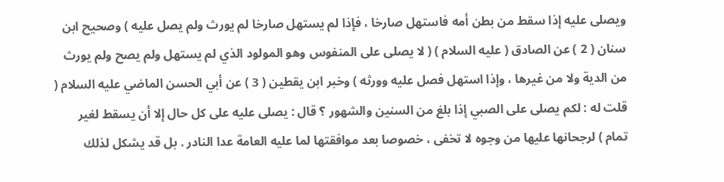ويصلى عليه إذا سقط من بطن أمه فاستهل صارخا ، فإذا لم يستهل صارخا لم يورث ولم يصل عليه ) وصحيح ابن سنان ( 2 ) عن الصادق ( عليه السلام ) ( لا يصلى على المنفوس وهو المولود الذي لم يستهل ولم يصح ولم يورث من الدية ولا من غيرها ، وإذا استهل فصل عليه وورثه ) وخبر ابن يقطين ( 3 ) عن أبي الحسن الماضي عليه السلام ( قلت له : لكم يصلى على الصبي إذا بلغ من السنين والشهور ؟ قال : يصلى عليه على كل حال إلا أن يسقط لغير تمام ) لرجحانها عليها من وجوه لا تخفى ، خصوصا بعد موافقتها لما عليه العامة عدا النادر . بل قد يشكل لذلك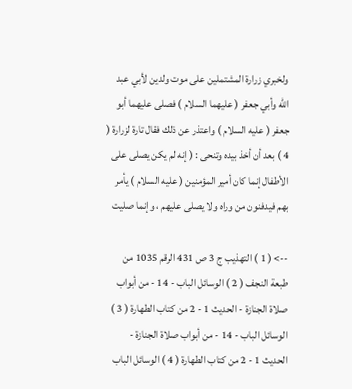ولخبري زرارة المشتملين على موت ولدين لأبي عبد الله وأبي جعفر ( عليهما السلام ) فصلى عليهما أبو جعفر ( عليه السلام ) واعتذر عن ذلك فقال تارة لزرارة ( 4 ) بعد أن أخذ بيده وتنحى : ( إنه لم يكن يصلى على الأطفال إنما كان أمير المؤمنين ( عليه السلام ) يأمر بهم فيدفنون من وراه ولا يصلى عليهم ، وإنما صليت

--> ( 1 ) التهذيب ج 3 ص 431 الرقم 1035 من طبعة النجف ( 2 ) الوسائل الباب - 14 - من أبواب صلاة الجنازة - الحديث 1 - 2 من كتاب الطهارة ( 3 ) الوسائل الباب - 14 - من أبواب صلاة الجنازة - الحديث 1 - 2 من كتاب الطهارة ( 4 ) الوسائل الباب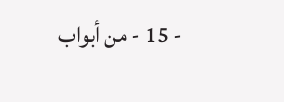- 15 - من أبواب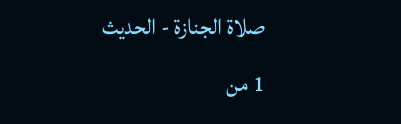صلاة الجنازة - الحديث 1 من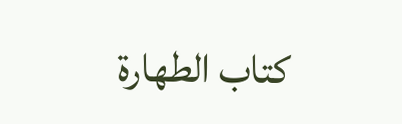كتاب الطهارة